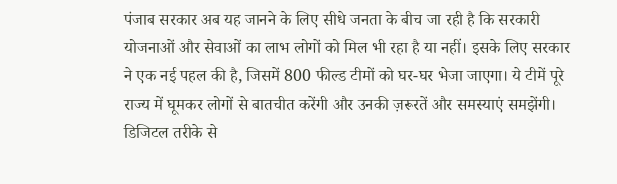पंजाब सरकार अब यह जानने के लिए सीधे जनता के बीच जा रही है कि सरकारी योजनाओं और सेवाओं का लाभ लोगों को मिल भी रहा है या नहीं। इसके लिए सरकार ने एक नई पहल की है, जिसमें 800 फील्ड टीमों को घर-घर भेजा जाएगा। ये टीमें पूरे राज्य में घूमकर लोगों से बातचीत करेंगी और उनकी ज़रूरतें और समस्याएं समझेंगी।
डिजिटल तरीके से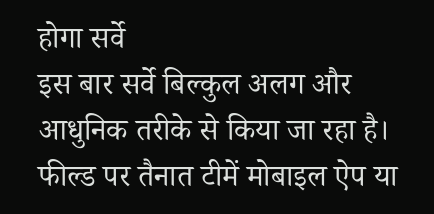होगा सर्वे
इस बार सर्वे बिल्कुल अलग और आधुनिक तरीके से किया जा रहा है। फील्ड पर तैनात टीमें मोबाइल ऐप या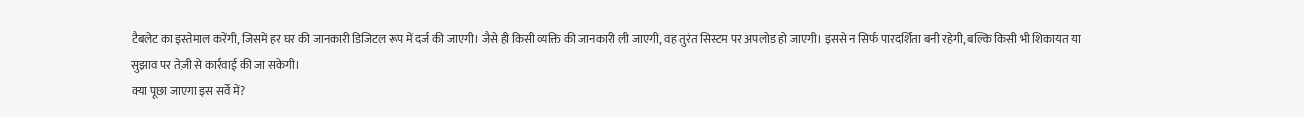टैबलेट का इस्तेमाल करेंगी, जिसमें हर घर की जानकारी डिजिटल रूप में दर्ज की जाएगी। जैसे ही किसी व्यक्ति की जानकारी ली जाएगी, वह तुरंत सिस्टम पर अपलोड हो जाएगी। इससे न सिर्फ पारदर्शिता बनी रहेगी, बल्कि किसी भी शिकायत या सुझाव पर तेज़ी से कार्रवाई की जा सकेगी।
क्या पूछा जाएगा इस सर्वे में?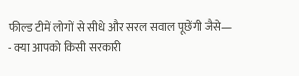फील्ड टीमें लोगों से सीधे और सरल सवाल पूछेंगी जैसे—
- क्या आपको किसी सरकारी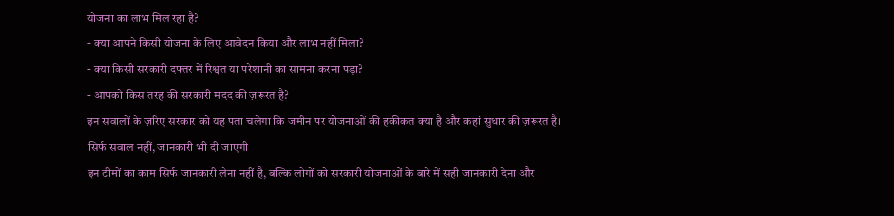योजना का लाभ मिल रहा है?
- क्या आपने किसी योजना के लिए आवेदन किया और लाभ नहीं मिला?
- क्या किसी सरकारी दफ्तर में रिश्वत या परेशानी का सामना करना पड़ा?
- आपको किस तरह की सरकारी मदद की ज़रूरत है?
इन सवालों के ज़रिए सरकार को यह पता चलेगा कि जमीन पर योजनाओं की हकीकत क्या है और कहां सुधार की ज़रूरत है।
सिर्फ सवाल नहीं, जानकारी भी दी जाएगी
इन टीमों का काम सिर्फ जानकारी लेना नहीं है, बल्कि लोगों को सरकारी योजनाओं के बारे में सही जानकारी देना और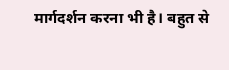मार्गदर्शन करना भी है। बहुत से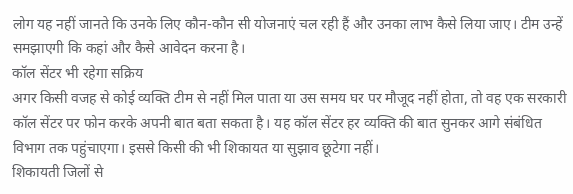लोग यह नहीं जानते कि उनके लिए कौन-कौन सी योजनाएं चल रही हैं और उनका लाभ कैसे लिया जाए। टीम उन्हें समझाएगी कि कहां और कैसे आवेदन करना है।
कॉल सेंटर भी रहेगा सक्रिय
अगर किसी वजह से कोई व्यक्ति टीम से नहीं मिल पाता या उस समय घर पर मौजूद नहीं होता, तो वह एक सरकारी कॉल सेंटर पर फोन करके अपनी बात बता सकता है। यह कॉल सेंटर हर व्यक्ति की बात सुनकर आगे संबंधित विभाग तक पहुंचाएगा। इससे किसी की भी शिकायत या सुझाव छूटेगा नहीं।
शिकायती जिलों से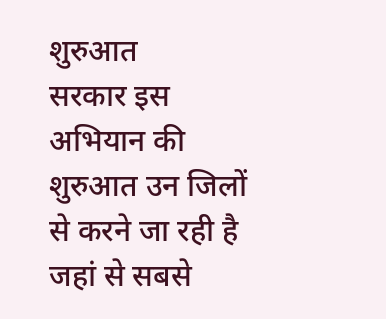शुरुआत
सरकार इस अभियान की शुरुआत उन जिलों से करने जा रही है जहां से सबसे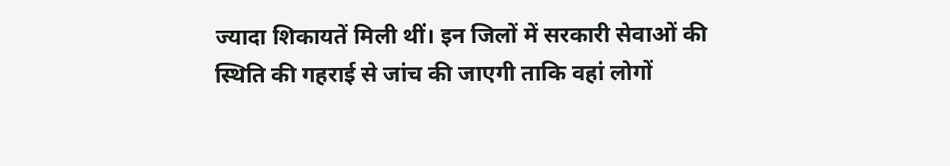ज्यादा शिकायतें मिली थीं। इन जिलों में सरकारी सेवाओं की स्थिति की गहराई से जांच की जाएगी ताकि वहां लोगों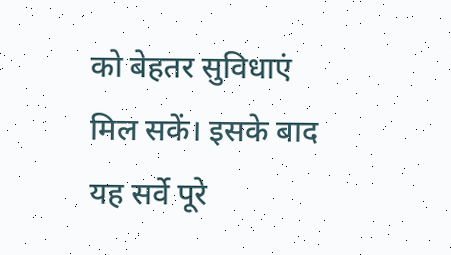को बेहतर सुविधाएं मिल सकें। इसके बाद यह सर्वे पूरे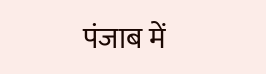पंजाब में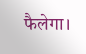फैलेगा।